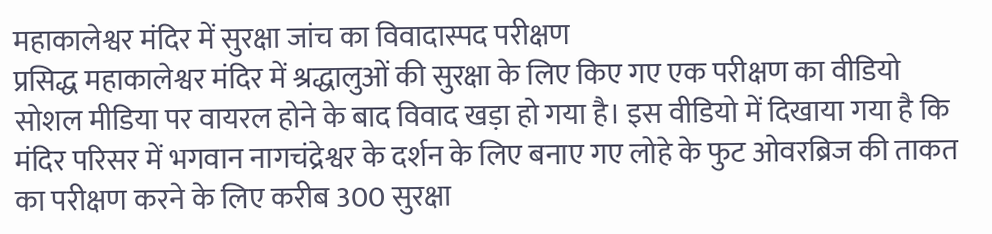महाकालेश्वर मंदिर में सुरक्षा जांच का विवादास्पद परीक्षण
प्रसिद्ध महाकालेश्वर मंदिर में श्रद्धालुओं की सुरक्षा के लिए किए गए एक परीक्षण का वीडियो सोशल मीडिया पर वायरल होने के बाद विवाद खड़ा हो गया है। इस वीडियो में दिखाया गया है कि मंदिर परिसर में भगवान नागचंद्रेश्वर के दर्शन के लिए बनाए गए लोहे के फुट ओवरब्रिज की ताकत का परीक्षण करने के लिए करीब 300 सुरक्षा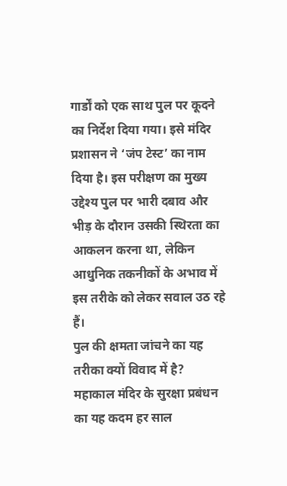गार्डों को एक साथ पुल पर कूदने का निर्देश दिया गया। इसे मंदिर प्रशासन ने ‘जंप टेस्ट’ का नाम दिया है। इस परीक्षण का मुख्य उद्देश्य पुल पर भारी दबाव और भीड़ के दौरान उसकी स्थिरता का आकलन करना था, लेकिन आधुनिक तकनीकों के अभाव में इस तरीके को लेकर सवाल उठ रहे हैं।
पुल की क्षमता जांचने का यह तरीका क्यों विवाद में है?
महाकाल मंदिर के सुरक्षा प्रबंधन का यह कदम हर साल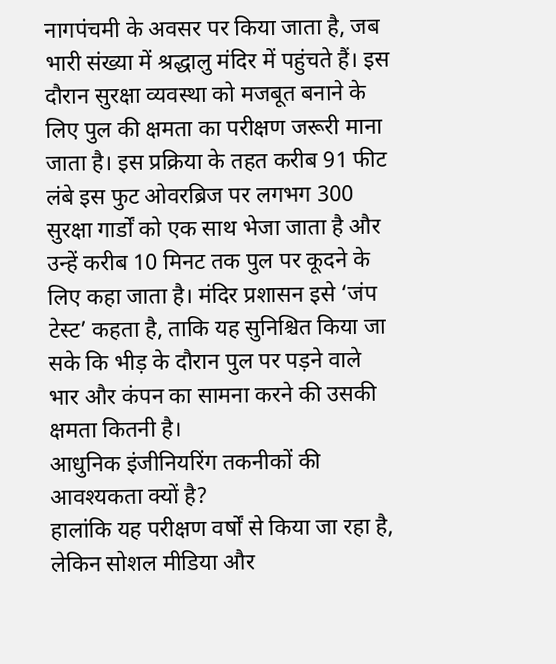नागपंचमी के अवसर पर किया जाता है, जब भारी संख्या में श्रद्धालु मंदिर में पहुंचते हैं। इस दौरान सुरक्षा व्यवस्था को मजबूत बनाने के लिए पुल की क्षमता का परीक्षण जरूरी माना जाता है। इस प्रक्रिया के तहत करीब 91 फीट लंबे इस फुट ओवरब्रिज पर लगभग 300 सुरक्षा गार्डों को एक साथ भेजा जाता है और उन्हें करीब 10 मिनट तक पुल पर कूदने के लिए कहा जाता है। मंदिर प्रशासन इसे ‘जंप टेस्ट’ कहता है, ताकि यह सुनिश्चित किया जा सके कि भीड़ के दौरान पुल पर पड़ने वाले भार और कंपन का सामना करने की उसकी क्षमता कितनी है।
आधुनिक इंजीनियरिंग तकनीकों की आवश्यकता क्यों है?
हालांकि यह परीक्षण वर्षों से किया जा रहा है, लेकिन सोशल मीडिया और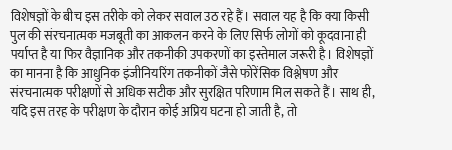विशेषज्ञों के बीच इस तरीके को लेकर सवाल उठ रहे हैं। सवाल यह है कि क्या किसी पुल की संरचनात्मक मजबूती का आकलन करने के लिए सिर्फ लोगों को कूदवाना ही पर्याप्त है या फिर वैज्ञानिक और तकनीकी उपकरणों का इस्तेमाल जरूरी है। विशेषज्ञों का मानना है कि आधुनिक इंजीनियरिंग तकनीकों जैसे फोरेंसिक विश्लेषण और संरचनात्मक परीक्षणों से अधिक सटीक और सुरक्षित परिणाम मिल सकते हैं। साथ ही, यदि इस तरह के परीक्षण के दौरान कोई अप्रिय घटना हो जाती है, तो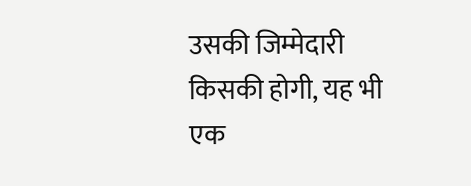उसकी जिम्मेदारी किसकी होगी, यह भी एक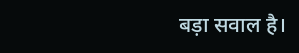बड़ा सवाल है।